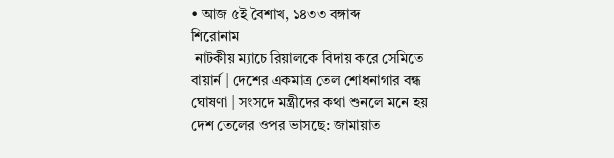• আজ ৫ই বৈশাখ, ১৪৩৩ বঙ্গাব্দ
শিরোনাম
 নাটকীয় ম্যাচে রিয়ালকে বিদায় করে সেমিতে বায়ার্ন | দেশের একমাত্র তেল শোধনাগার বন্ধ ঘোষণা | সংসদে মন্ত্রীদের কথা শুনলে মনে হয় দেশ তেলের ওপর ভাসছে: জামায়াত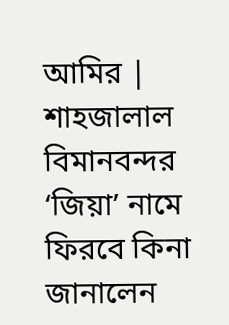আমির | শাহজালাল বিমানবন্দর ‘জিয়া’ নামে ফিরবে কিনা জানালেন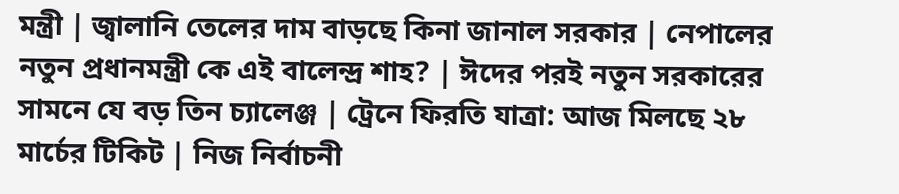মন্ত্রী | জ্বালানি তেলের দাম বাড়ছে কিনা জানাল সরকার | নেপালের নতুন প্রধানমন্ত্রী কে এই বালেন্দ্র শাহ? | ঈদের পরই নতুন সরকারের সামনে যে বড় তিন চ্যালেঞ্জ | ট্রেনে ফিরতি যাত্রা: আজ মিলছে ২৮ মার্চের টিকিট | নিজ নির্বাচনী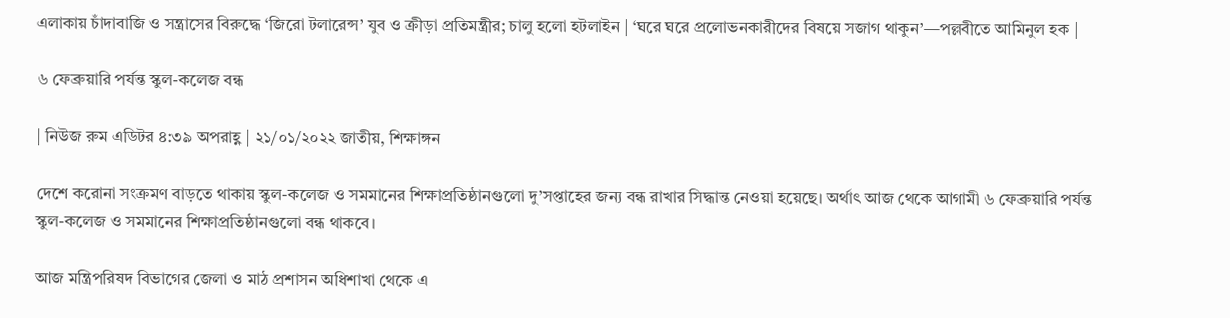এলাকায় চাঁদাবাজি ও সন্ত্রাসের বিরুদ্ধে ‘জিরো টলারেন্স’ যুব ও ক্রীড়া প্রতিমন্ত্রীর; চালু হলো হটলাইন | ‘ঘরে ঘরে প্রলোভনকারীদের বিষয়ে সজাগ থাকুন’—পল্লবীতে আমিনুল হক |

৬ ফেব্রুয়ারি পর্যন্ত স্কুল-কলেজ বন্ধ

| নিউজ রুম এডিটর ৪:৩৯ অপরাহ্ণ | ২১/০১/২০২২ জাতীয়, শিক্ষাঙ্গন

দেশে করোনা সংক্রমণ বাড়তে থাকায় স্কুল-কলেজ ও সমমানের শিক্ষাপ্রতিষ্ঠানগুলো দু’সপ্তাহের জন্য বন্ধ রাখার সিদ্ধান্ত নেওয়া হয়েছে। অর্থাৎ আজ থেকে আগামী ৬ ফেব্রুয়ারি পর্যন্ত স্কুল-কলেজ ও সমমানের শিক্ষাপ্রতিষ্ঠানগুলো বন্ধ থাকবে।

আজ মন্ত্রিপরিষদ বিভাগের জেলা ও মাঠ প্রশাসন অধিশাখা থেকে এ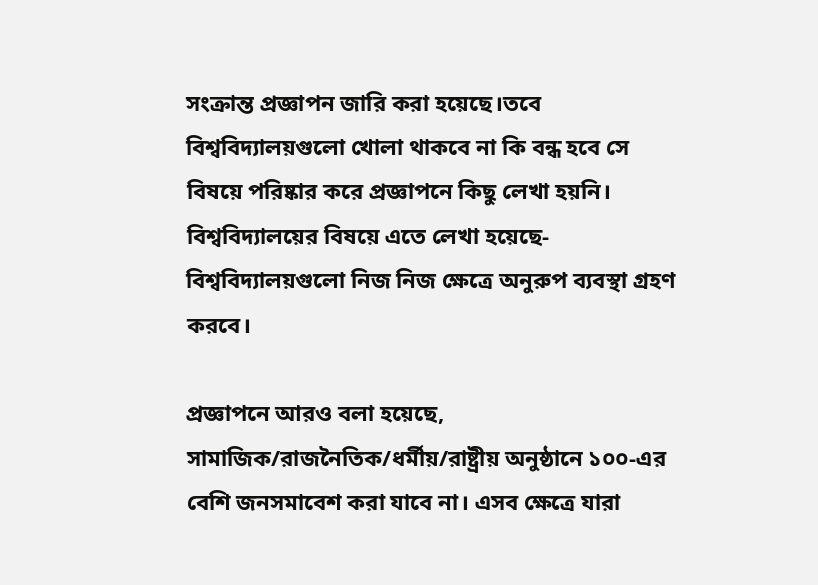সংক্রান্ত প্রজ্ঞাপন জারি করা হয়েছে।তবে বিশ্ববিদ্যালয়গুলো খোলা থাকবে না কি বন্ধ হবে সে বিষয়ে পরিষ্কার করে প্রজ্ঞাপনে কিছু লেখা হয়নি। বিশ্ববিদ্যালয়ের বিষয়ে এতে লেখা হয়েছে- বিশ্ববিদ্যালয়গুলো নিজ নিজ ক্ষেত্রে অনুরুপ ব্যবস্থা গ্রহণ করবে।

প্রজ্ঞাপনে আরও বলা হয়েছে, সামাজিক/রাজনৈতিক/ধর্মীয়/রাষ্ট্রীয় অনুষ্ঠানে ১০০-এর বেশি জনসমাবেশ করা যাবে না। এসব ক্ষেত্রে যারা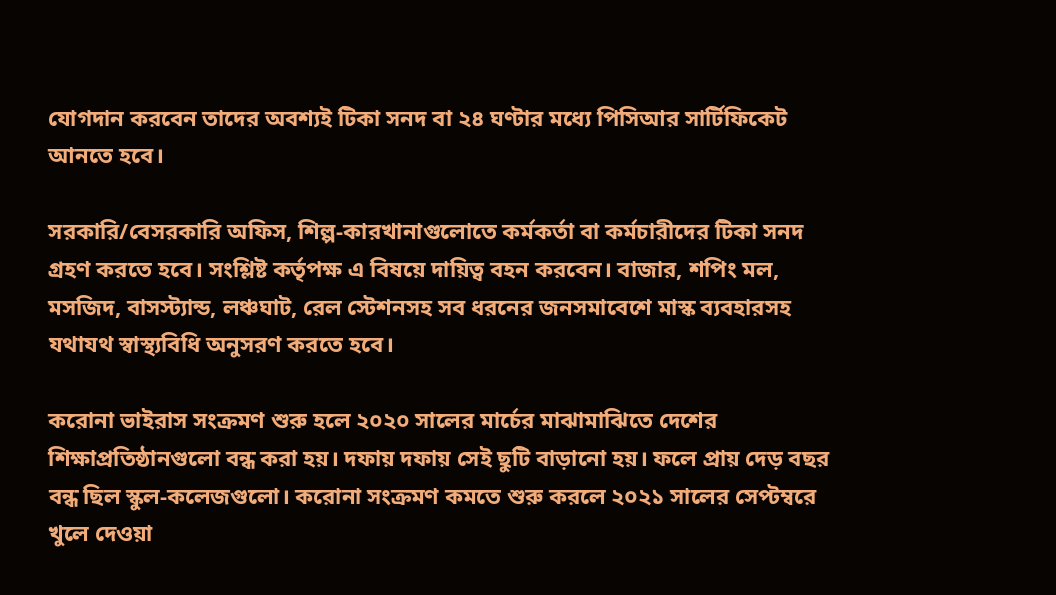যোগদান করবেন তাদের অবশ্যই টিকা সনদ বা ২৪ ঘণ্টার মধ্যে পিসিআর সার্টিফিকেট আনতে হবে।

সরকারি/বেসরকারি অফিস, শিল্প-কারখানাগুলোতে কর্মকর্তা বা কর্মচারীদের টিকা সনদ গ্রহণ করতে হবে। সংশ্লিষ্ট কর্তৃপক্ষ এ বিষয়ে দায়িত্ব বহন করবেন। বাজার, শপিং মল, মসজিদ, বাসস্ট্যান্ড, লঞ্চঘাট, রেল স্টেশনসহ সব ধরনের জনসমাবেশে মাস্ক ব্যবহারসহ যথাযথ স্বাস্থ্যবিধি অনুসরণ করতে হবে।

করোনা ভাইরাস সংক্রমণ শুরু হলে ২০২০ সালের মার্চের মাঝামাঝিতে দেশের শিক্ষাপ্রতিষ্ঠানগুলো বন্ধ করা হয়। দফায় দফায় সেই ছুটি বাড়ানো হয়। ফলে প্রায় দেড় বছর বন্ধ ছিল স্কুল-কলেজগুলো। করোনা সংক্রমণ কমতে শুরু করলে ২০২১ সালের সেপ্টম্বরে খুলে দেওয়া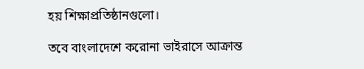হয় শিক্ষাপ্রতিষ্ঠানগুলো।

তবে বাংলাদেশে করোনা ভাইরাসে আক্রান্ত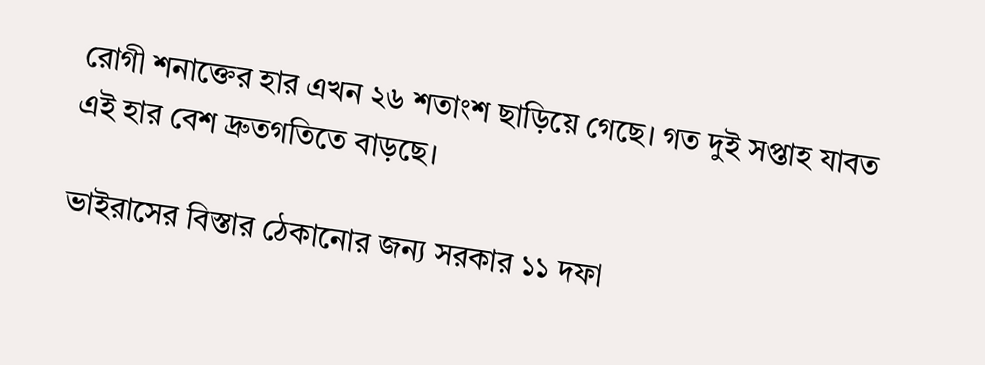রোগী শনাক্তের হার এখন ২৬ শতাংশ ছাড়িয়ে গেছে। গত দুই সপ্তাহ যাবত এই হার বেশ দ্রুতগতিতে বাড়ছে।

ভাইরাসের বিস্তার ঠেকানোর জন্য সরকার ১১ দফা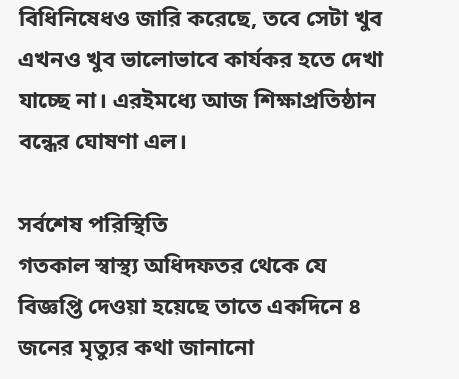বিধিনিষেধও জারি করেছে, তবে সেটা খুব এখনও খুব ভালোভাবে কার্যকর হতে দেখা যাচ্ছে না। এরইমধ্যে আজ শিক্ষাপ্রতিষ্ঠান বন্ধের ঘোষণা এল।

সর্বশেষ পরিস্থিতি
গতকাল স্বাস্থ্য অধিদফতর থেকে যে বিজ্ঞপ্তি দেওয়া হয়েছে তাতে একদিনে ৪ জনের মৃত্যুর কথা জানানো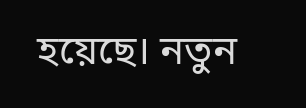হয়েছে। নতুন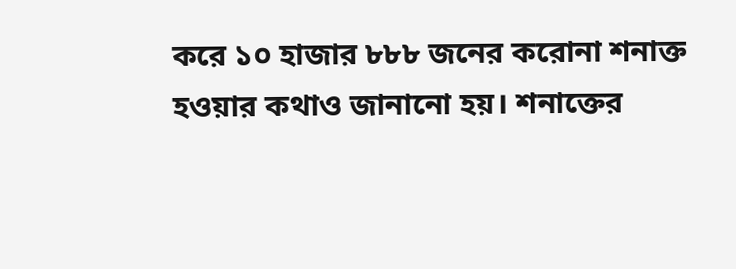করে ১০ হাজার ৮৮৮ জনের করোনা শনাক্ত হওয়ার কথাও জানানো হয়। শনাক্তের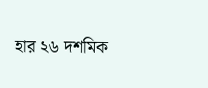হার ২৬ দশমিক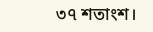৩৭ শতাংশ।